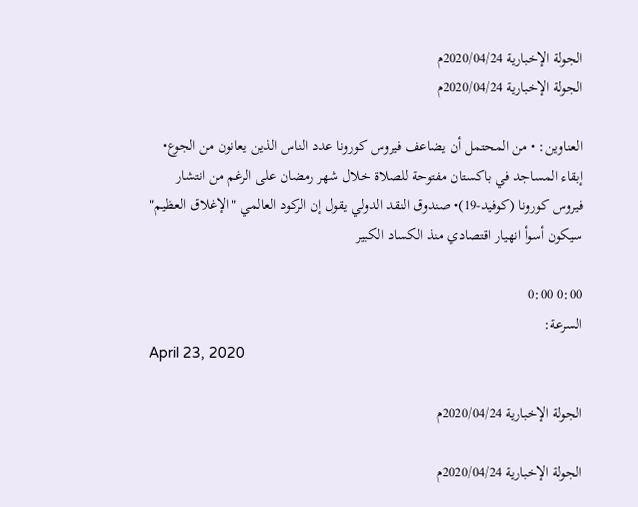الجولة الإخبارية 2020/04/24م
الجولة الإخبارية 2020/04/24م

العناوين: • من المحتمل أن يضاعف فيروس كورونا عدد الناس الذين يعانون من الجوع• إبقاء المساجد في باكستان مفتوحة للصلاة خلال شهر رمضان على الرغم من انتشار فيروس كورونا (كوفيد-19)• صندوق النقد الدولي يقول إن الركود العالمي "الإغلاق العظيم" سيكون أسوأ انهيار اقتصادي منذ الكساد الكبير

0:00 0:00
السرعة:
April 23, 2020

الجولة الإخبارية 2020/04/24م

الجولة الإخبارية 2020/04/24م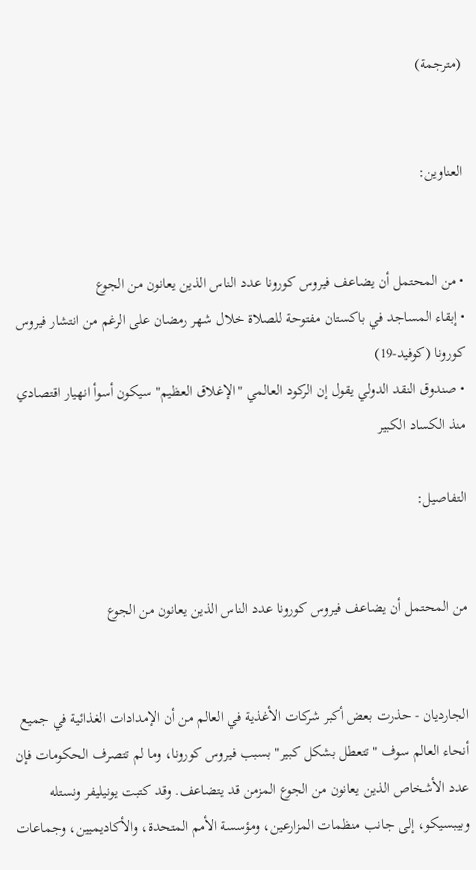(مترجمة)


العناوين:


• من المحتمل أن يضاعف فيروس كورونا عدد الناس الذين يعانون من الجوع
• إبقاء المساجد في باكستان مفتوحة للصلاة خلال شهر رمضان على الرغم من انتشار فيروس كورونا (كوفيد-19)
• صندوق النقد الدولي يقول إن الركود العالمي "الإغلاق العظيم" سيكون أسوأ انهيار اقتصادي منذ الكساد الكبير

التفاصيل:


من المحتمل أن يضاعف فيروس كورونا عدد الناس الذين يعانون من الجوع


الجارديان - حذرت بعض أكبر شركات الأغذية في العالم من أن الإمدادات الغذائية في جميع أنحاء العالم سوف "تتعطل بشكل كبير" بسبب فيروس كورونا، وما لم تتصرف الحكومات فإن عدد الأشخاص الذين يعانون من الجوع المزمن قد يتضاعف. وقد كتبت يونيليفر ونستله وبيبسيكو، إلى جانب منظمات المزارعين، ومؤسسة الأمم المتحدة، والأكاديميين، وجماعات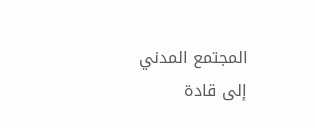المجتمع المدني إلى قادة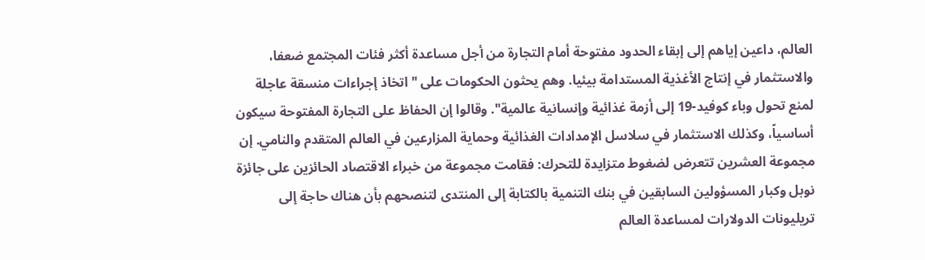العالم، داعين إياهم إلى إبقاء الحدود مفتوحة أمام التجارة من أجل مساعدة أكثر فئات المجتمع ضعفا، والاستثمار في إنتاج الأغذية المستدامة بيئيا. وهم يحثون الحكومات على "اتخاذ إجراءات منسقة عاجلة لمنع تحول وباء كوفيد-19 إلى أزمة غذائية وإنسانية عالمية". وقالوا إن الحفاظ على التجارة المفتوحة سيكون أساسياً، وكذلك الاستثمار في سلاسل الإمدادات الغذائية وحماية المزارعين في العالم المتقدم والنامي. إن مجموعة العشرين تتعرض لضغوط متزايدة للتحرك: فقامت مجموعة من خبراء الاقتصاد الحائزين على جائزة نوبل وكبار المسؤولين السابقين في بنك التنمية بالكتابة إلى المنتدى لتنصحهم بأن هناك حاجة إلى تريليونات الدولارات لمساعدة العالم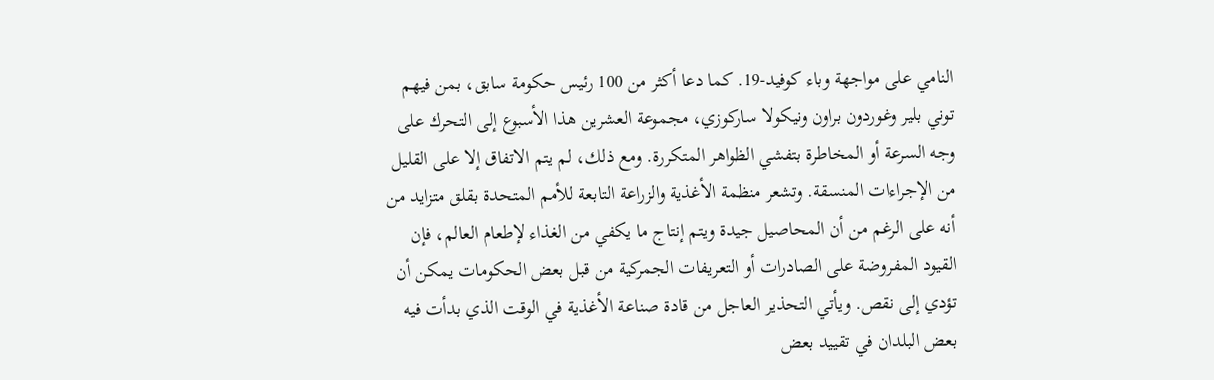النامي على مواجهة وباء كوفيد-19. كما دعا أكثر من 100 رئيس حكومة سابق، بمن فيهم توني بلير وغوردون براون ونيكولا ساركوزي، مجموعة العشرين هذا الأسبوع إلى التحرك على وجه السرعة أو المخاطرة بتفشي الظواهر المتكررة. ومع ذلك، لم يتم الاتفاق إلا على القليل من الإجراءات المنسقة. وتشعر منظمة الأغذية والزراعة التابعة للأمم المتحدة بقلق متزايد من أنه على الرغم من أن المحاصيل جيدة ويتم إنتاج ما يكفي من الغذاء لإطعام العالم، فإن القيود المفروضة على الصادرات أو التعريفات الجمركية من قبل بعض الحكومات يمكن أن تؤدي إلى نقص. ويأتي التحذير العاجل من قادة صناعة الأغذية في الوقت الذي بدأت فيه بعض البلدان في تقييد بعض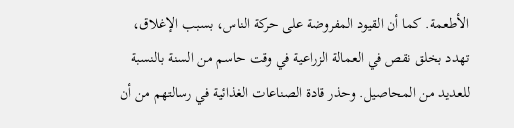الأطعمة. كما أن القيود المفروضة على حركة الناس، بسبب الإغلاق، تهدد بخلق نقص في العمالة الزراعية في وقت حاسم من السنة بالنسبة للعديد من المحاصيل. وحذر قادة الصناعات الغذائية في رسالتهم من أن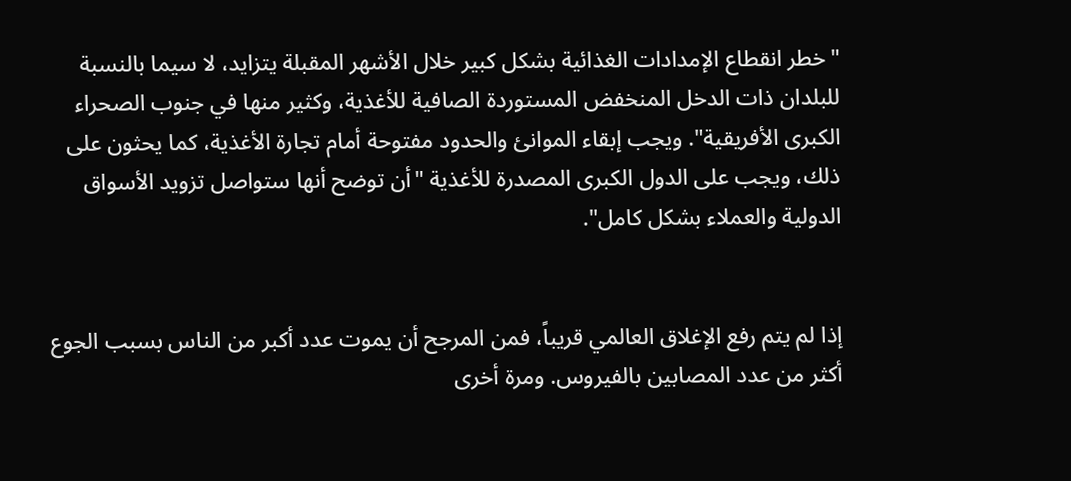"خطر انقطاع الإمدادات الغذائية بشكل كبير خلال الأشهر المقبلة يتزايد، لا سيما بالنسبة للبلدان ذات الدخل المنخفض المستوردة الصافية للأغذية، وكثير منها في جنوب الصحراء الكبرى الأفريقية". ويجب إبقاء الموانئ والحدود مفتوحة أمام تجارة الأغذية، كما يحثون على ذلك، ويجب على الدول الكبرى المصدرة للأغذية "أن توضح أنها ستواصل تزويد الأسواق الدولية والعملاء بشكل كامل".


إذا لم يتم رفع الإغلاق العالمي قريباً، فمن المرجح أن يموت عدد أكبر من الناس بسبب الجوع أكثر من عدد المصابين بالفيروس. ومرة أخرى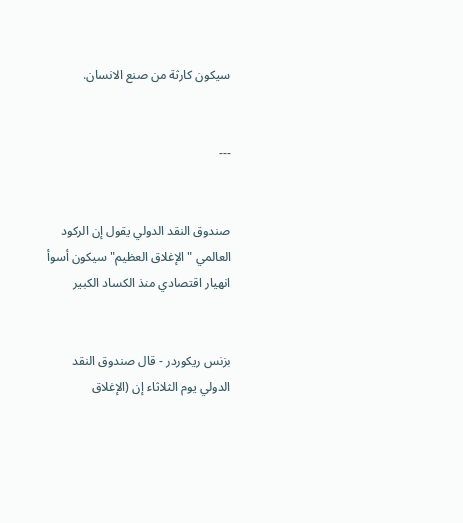سيكون كارثة من صنع الانسان.


---


صندوق النقد الدولي يقول إن الركود العالمي "الإغلاق العظيم" سيكون أسوأ انهيار اقتصادي منذ الكساد الكبير


بزنس ريكوردر - قال صندوق النقد الدولي يوم الثلاثاء إن (الإغلاق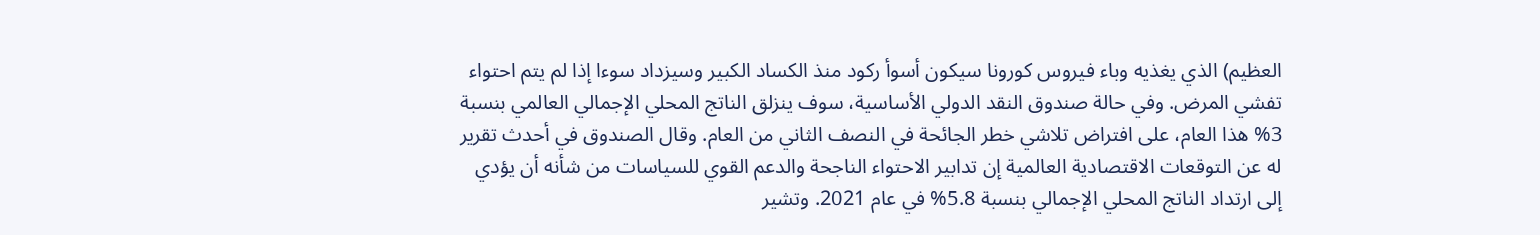العظيم) الذي يغذيه وباء فيروس كورونا سيكون أسوأ ركود منذ الكساد الكبير وسيزداد سوءا إذا لم يتم احتواء تفشي المرض. وفي حالة صندوق النقد الدولي الأساسية، سوف ينزلق الناتج المحلي الإجمالي العالمي بنسبة 3% هذا العام، على افتراض تلاشي خطر الجائحة في النصف الثاني من العام. وقال الصندوق في أحدث تقرير له عن التوقعات الاقتصادية العالمية إن تدابير الاحتواء الناجحة والدعم القوي للسياسات من شأنه أن يؤدي إلى ارتداد الناتج المحلي الإجمالي بنسبة 5.8% في عام 2021. وتشير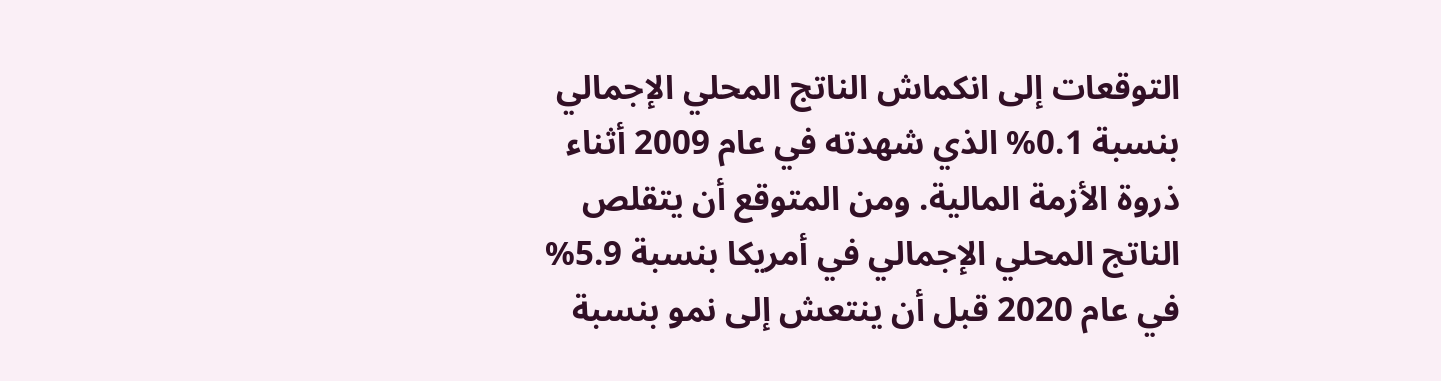التوقعات إلى انكماش الناتج المحلي الإجمالي بنسبة 0.1% الذي شهدته في عام 2009 أثناء ذروة الأزمة المالية. ومن المتوقع أن يتقلص الناتج المحلي الإجمالي في أمريكا بنسبة 5.9% في عام 2020 قبل أن ينتعش إلى نمو بنسبة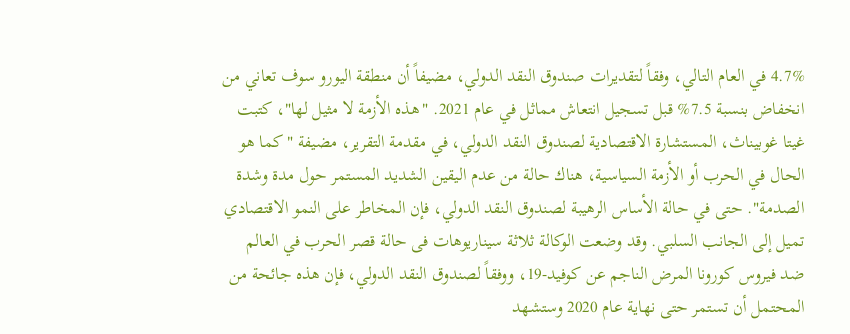4.7% في العام التالي، وفقاً لتقديرات صندوق النقد الدولي، مضيفاً أن منطقة اليورو سوف تعاني من انخفاض بنسبة 7.5% قبل تسجيل انتعاش مماثل في عام 2021. "هذه الأزمة لا مثيل لها"، كتبت غيتا غوبيناث، المستشارة الاقتصادية لصندوق النقد الدولي، في مقدمة التقرير، مضيفة "كما هو الحال في الحرب أو الأزمة السياسية، هناك حالة من عدم اليقين الشديد المستمر حول مدة وشدة الصدمة". حتى في حالة الأساس الرهيبة لصندوق النقد الدولي، فإن المخاطر على النمو الاقتصادي تميل إلى الجانب السلبي. وقد وضعت الوكالة ثلاثة سيناريوهات فى حالة قصر الحرب في العالم ضد فيروس كورونا المرض الناجم عن كوفيد-19، ووفقاً لصندوق النقد الدولي، فإن هذه جائحة من المحتمل أن تستمر حتى نهاية عام 2020 وستشهد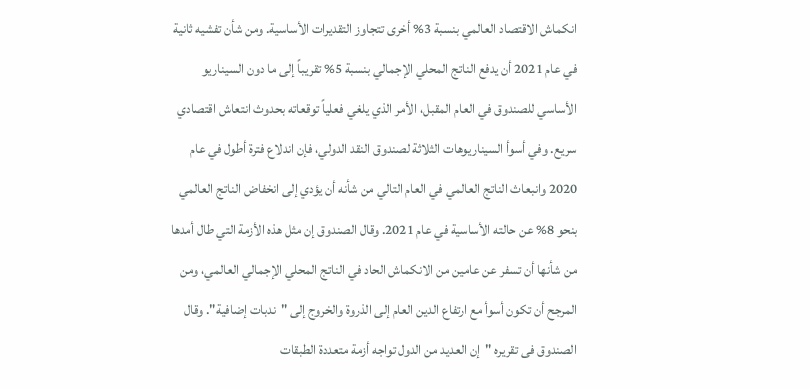انكماش الاقتصاد العالمي بنسبة 3% أخرى تتجاوز التقديرات الأساسية. ومن شأن تفشيه ثانية في عام 2021 أن يدفع الناتج المحلي الإجمالي بنسبة 5% تقريباً إلى ما دون السيناريو الأساسي للصندوق في العام المقبل، الأمر الذي يلغي فعلياً توقعاته بحدوث انتعاش اقتصادي سريع. وفي أسوأ السيناريوهات الثلاثة لصندوق النقد الدولي، فإن اندلاع فترة أطول في عام 2020 وانبعاث الناتج العالمي في العام التالي من شأنه أن يؤدي إلى انخفاض الناتج العالمي بنحو 8% عن حالته الأساسية في عام 2021. وقال الصندوق إن مثل هذه الأزمة التي طال أمدها من شأنها أن تسفر عن عامين من الانكماش الحاد في الناتج المحلي الإجمالي العالمي، ومن المرجح أن تكون أسوأ مع ارتفاع الدين العام إلى الذروة والخروج إلى "ندبات إضافية". وقال الصندوق فى تقريره "إن العديد من الدول تواجه أزمة متعددة الطبقات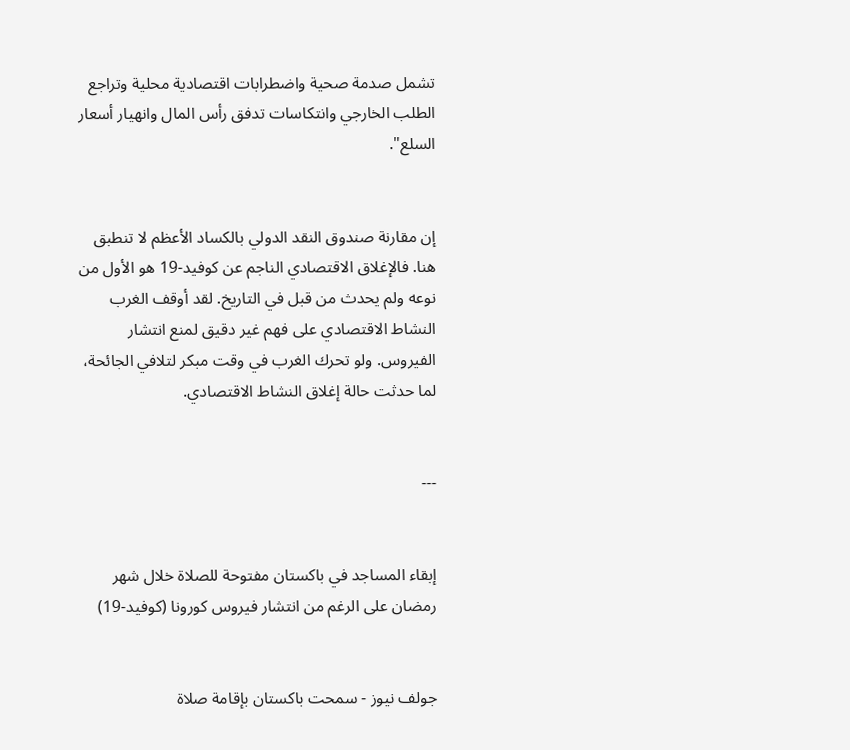تشمل صدمة صحية واضطرابات اقتصادية محلية وتراجع الطلب الخارجي وانتكاسات تدفق رأس المال وانهيار أسعار السلع".


إن مقارنة صندوق النقد الدولي بالكساد الأعظم لا تنطبق هنا. فالإغلاق الاقتصادي الناجم عن كوفيد-19 هو الأول من نوعه ولم يحدث من قبل في التاريخ. لقد أوقف الغرب النشاط الاقتصادي على فهم غير دقيق لمنع انتشار الفيروس. ولو تحرك الغرب في وقت مبكر لتلافي الجائحة، لما حدثت حالة إغلاق النشاط الاقتصادي.


---


إبقاء المساجد في باكستان مفتوحة للصلاة خلال شهر رمضان على الرغم من انتشار فيروس كورونا (كوفيد-19)


جولف نيوز - سمحت باكستان بإقامة صلاة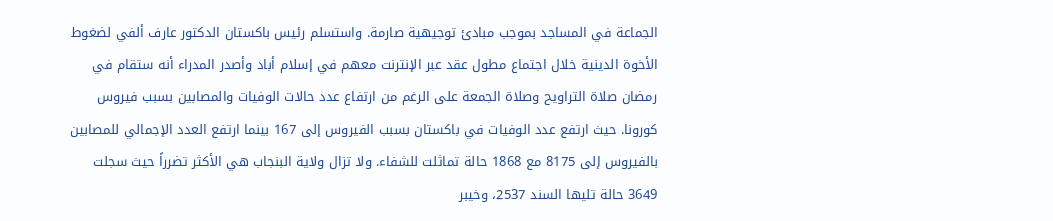الجماعة في المساجد بموجب مبادئ توجيهية صارمة. واستسلم رئيس باكستان الدكتور عارف ألفي لضغوط الأخوة الدينية خلال اجتماع مطول عقد عبر الإنترنت معهم في إسلام أباد وأصدر المدراء أنه ستقام في رمضان صلاة التراويح وصلاة الجمعة على الرغم من ارتفاع عدد حالات الوفيات والمصابين بسبب فيروس كورونا. حيث ارتفع عدد الوفيات في باكستان بسبب الفيروس إلى 167 بينما ارتفع العدد الإجمالي للمصابين بالفيروس إلى 8175 مع 1868 حالة تماثلت للشفاء. ولا تزال ولاية البنجاب هي الأكثر تضرراً حيث سجلت 3649 حالة تليها السند 2537، وخيبر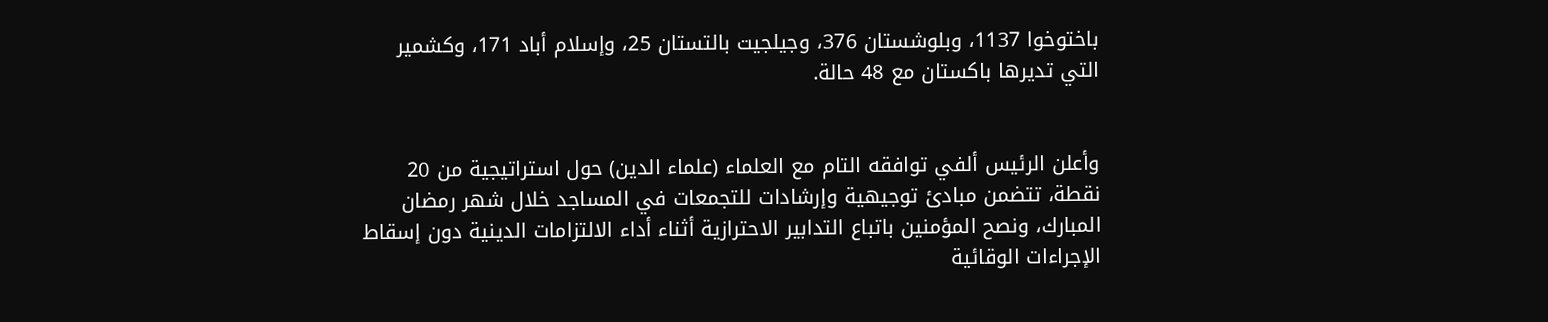باختوخوا 1137، وبلوشستان 376، وجيلجيت بالتستان 25، وإسلام أباد 171، وكشمير التي تديرها باكستان مع 48 حالة.


وأعلن الرئيس ألفي توافقه التام مع العلماء (علماء الدين) حول استراتيجية من 20 نقطة، تتضمن مبادئ توجيهية وإرشادات للتجمعات في المساجد خلال شهر رمضان المبارك، ونصح المؤمنين باتباع التدابير الاحترازية أثناء أداء الالتزامات الدينية دون إسقاط الإجراءات الوقائية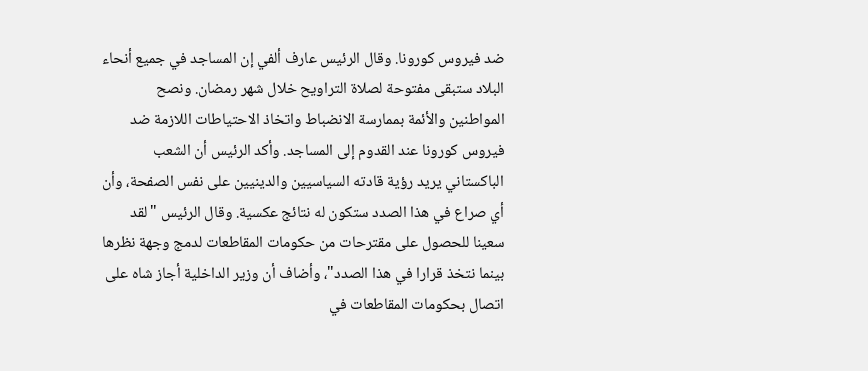ضد فيروس كورونا. وقال الرئيس عارف ألفي إن المساجد في جميع أنحاء البلاد ستبقى مفتوحة لصلاة التراويح خلال شهر رمضان. ونصح المواطنين والأئمة بممارسة الانضباط واتخاذ الاحتياطات اللازمة ضد فيروس كورونا عند القدوم إلى المساجد. وأكد الرئيس أن الشعب الباكستاني يريد رؤية قادته السياسيين والدينيين على نفس الصفحة، وأن أي صراع في هذا الصدد ستكون له نتائج عكسية. وقال الرئيس "لقد سعينا للحصول على مقترحات من حكومات المقاطعات لدمج وجهة نظرها بينما نتخذ قرارا في هذا الصدد"، وأضاف أن وزير الداخلية أجاز شاه على اتصال بحكومات المقاطعات في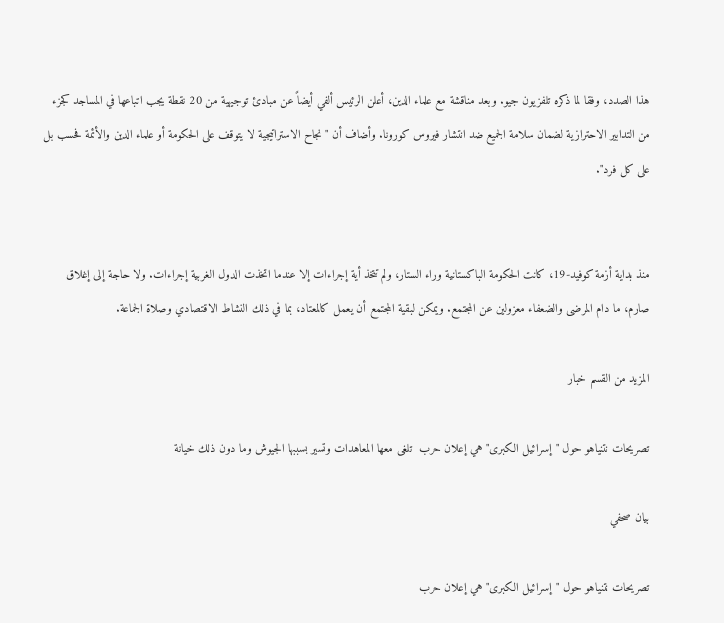هذا الصدد، وفقا لما ذكره تلفزيون جيو. وبعد مناقشة مع علماء الدين، أعلن الرئيس ألفي أيضاً عن مبادئ توجيهية من 20 نقطة يجب اتباعها في المساجد كجزء من التدابير الاحترازية لضمان سلامة الجميع ضد انتشار فيروس كورونا. وأضاف أن "نجاح الاستراتيجية لا يتوقف على الحكومة أو علماء الدين والأئمة فحسب بل على كل فرد".


منذ بداية أزمة كوفيد-19، كانت الحكومة الباكستانية وراء الستار، ولم تتخذ أية إجراءات إلا عندما اتخذت الدول الغربية إجراءات. ولا حاجة إلى إغلاق صارم، ما دام المرضى والضعفاء معزولين عن المجتمع. ويمكن لبقية المجتمع أن يعمل كالمعتاد، بما في ذلك النشاط الاقتصادي وصلاة الجماعة.

المزيد من القسم خبار

تصريحات نتنياهو حول "إسرائيل الكبرى" هي إعلان حرب  تلغى معها المعاهدات وتسير بسببها الجيوش وما دون ذلك خيانة

بيان صحفي

تصريحات نتنياهو حول "إسرائيل الكبرى" هي إعلان حرب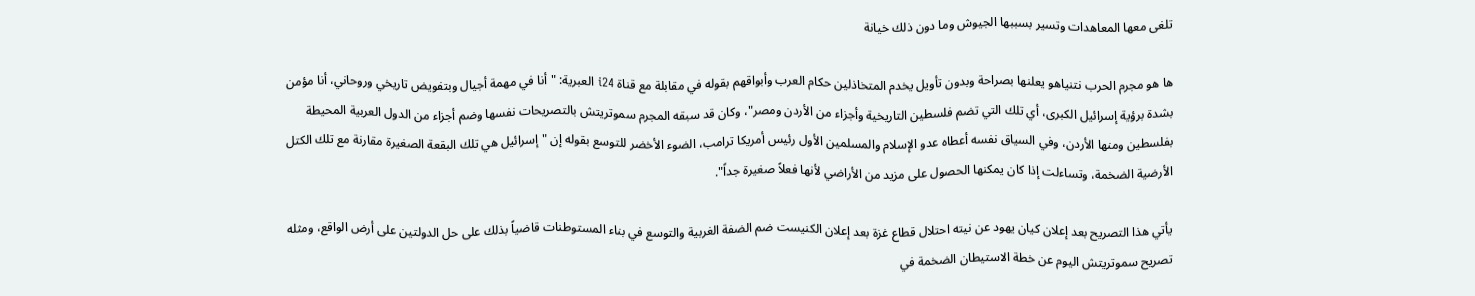تلغى معها المعاهدات وتسير بسببها الجيوش وما دون ذلك خيانة

ها هو مجرم الحرب نتنياهو يعلنها بصراحة وبدون تأويل يخدم المتخاذلين حكام العرب وأبواقهم بقوله في مقابلة مع قناة i24 العبرية: "أنا في مهمة أجيال وبتفويض تاريخي وروحاني، أنا مؤمن بشدة برؤية إسرائيل الكبرى، أي تلك التي تضم فلسطين التاريخية وأجزاء من الأردن ومصر"، وكان قد سبقه المجرم سموتريتش بالتصريحات نفسها وضم أجزاء من الدول العربية المحيطة بفلسطين ومنها الأردن، وفي السياق نفسه أعطاه عدو الإسلام والمسلمين الأول رئيس أمريكا ترامب، الضوء الأخضر للتوسع بقوله إن "إسرائيل هي تلك البقعة الصغيرة مقارنة مع تلك الكتل الأرضية الضخمة، وتساءلت إذا كان يمكنها الحصول على مزيد من الأراضي لأنها فعلاً صغيرة جداً".

يأتي هذا التصريح بعد إعلان كيان يهود عن نيته احتلال قطاع غزة بعد إعلان الكنيست ضم الضفة الغربية والتوسع في بناء المستوطنات قاضياً بذلك على حل الدولتين على أرض الواقع، ومثله تصريح سموتريتش اليوم عن خطة الاستيطان الضخمة في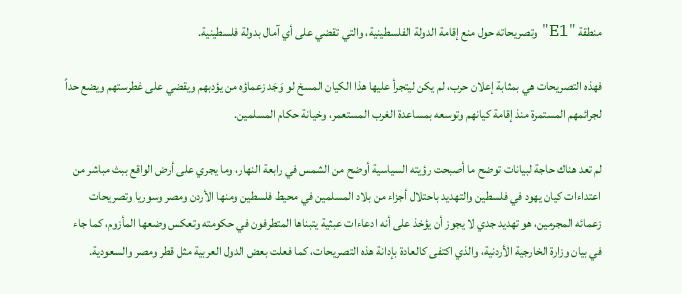منطقة "E1" وتصريحاته حول منع إقامة الدولة الفلسطينية، والتي تقضي على أي آمال بدولة فلسطينية.

فهذه التصريحات هي بمثابة إعلان حرب، لم يكن ليتجرأ عليها هذا الكيان المسخ لو وَجَد زعماؤه من يؤدبهم ويقضي على غطرستهم ويضع حداً لجرائمهم المستمرة منذ إقامة كيانهم وتوسعه بمساعدة الغرب المستعمر، وخيانة حكام المسلمين.

لم تعد هناك حاجة لبيانات توضح ما أصبحت رؤيته السياسية أوضح من الشمس في رابعة النهار، وما يجري على أرض الواقع ببث مباشر من اعتداءات كيان يهود في فلسطين والتهديد باحتلال أجزاء من بلاد المسلمين في محيط فلسطين ومنها الأردن ومصر وسوريا وتصريحات زعمائه المجرمين، هو تهديد جدي لا يجوز أن يؤخذ على أنه ادعاءات عبثية يتبناها المتطرفون في حكومته وتعكس وضعها المأزوم، كما جاء في بيان وزارة الخارجية الأردنية، والذي اكتفى كالعادة بإدانة هذه التصريحات، كما فعلت بعض الدول العربية مثل قطر ومصر والسعودية.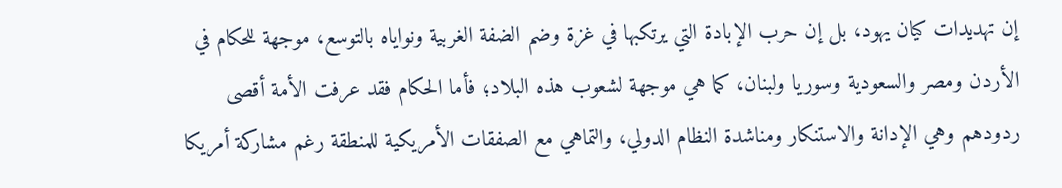إن تهديدات كيان يهود، بل إن حرب الإبادة التي يرتكبها في غزة وضم الضفة الغربية ونواياه بالتوسع، موجهة للحكام في الأردن ومصر والسعودية وسوريا ولبنان، كما هي موجهة لشعوب هذه البلاد؛ فأما الحكام فقد عرفت الأمة أقصى ردودهم وهي الإدانة والاستنكار ومناشدة النظام الدولي، والتماهي مع الصفقات الأمريكية للمنطقة رغم مشاركة أمريكا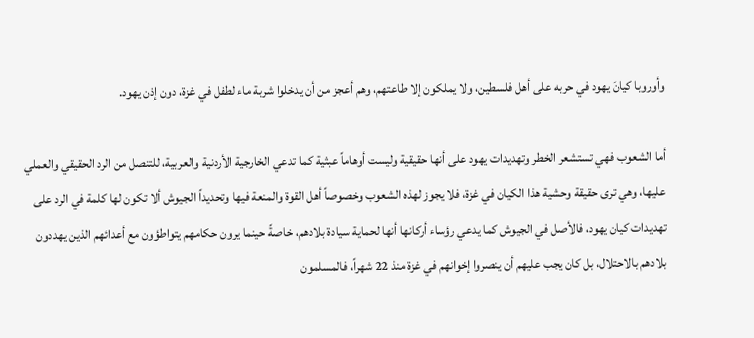وأوروبا كيانَ يهود في حربه على أهل فلسطين، ولا يملكون إلا طاعتهم، وهم أعجز من أن يدخلوا شربة ماء لطفل في غزة، دون إذن يهود.

أما الشعوب فهي تستشعر الخطر وتهديدات يهود على أنها حقيقية وليست أوهاماً عبثية كما تدعي الخارجية الأردنية والعربية، للتنصل من الرد الحقيقي والعملي عليها، وهي ترى حقيقة وحشية هذا الكيان في غزة، فلا يجوز لهذه الشعوب وخصوصاً أهل القوة والمنعة فيها وتحديداً الجيوش ألا تكون لها كلمة في الرد على تهديدات كيان يهود، فالأصل في الجيوش كما يدعي رؤساء أركانها أنها لحماية سيادة بلادهم، خاصةً حينما يرون حكامهم يتواطؤون مع أعدائهم الذين يهددون بلادهم بالاحتلال، بل كان يجب عليهم أن ينصروا إخوانهم في غزة منذ 22 شهراً، فالمسلمون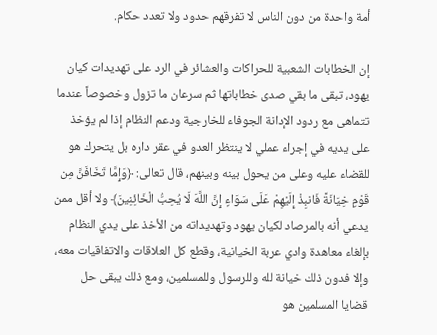أمة واحدة من دون الناس لا تفرقهم حدود ولا تعدد حكام.

إن الخطابات الشعبية للحراكات والعشائر في الرد على تهديدات كيان يهود، تبقى ما بقي صدى خطاباتها ثم سرعان ما تزول وخصوصاً عندما تتماهى مع ردود الإدانة الجوفاء للخارجية ودعم النظام إذا لم يؤخذ على يديه في إجراء عملي لا ينتظر العدو في عقر داره بل يتحرك هو للقضاء عليه وعلى من يحول بينه وبينهم، قال تعالى: ﴿وَإِمَّا تَخَافَنَّ مِن قَوْمٍ خِيَانَةً فَانبِذْ إِلَيْهِمْ عَلَى سَوَاءٍ إِنَّ اللَّهَ لَا يُحِبُّ الْخَائِنِينَ﴾ ولا أقل ممن يدعي أنه بالمرصاد لكيان يهود وتهديداته من الأخذ على يدي النظام بإلغاء معاهدة وادي عربة الخيانية، وقطع كل العلاقات والاتفاقيات معه، وإلا فدون ذلك خيانة لله وللرسول وللمسلمين، ومع ذلك يبقى حل قضايا المسلمين هو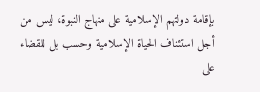بإقامة دولتهم الإسلامية على منهاج النبوة، ليس من أجل استئناف الحياة الإسلامية وحسب بل للقضاء على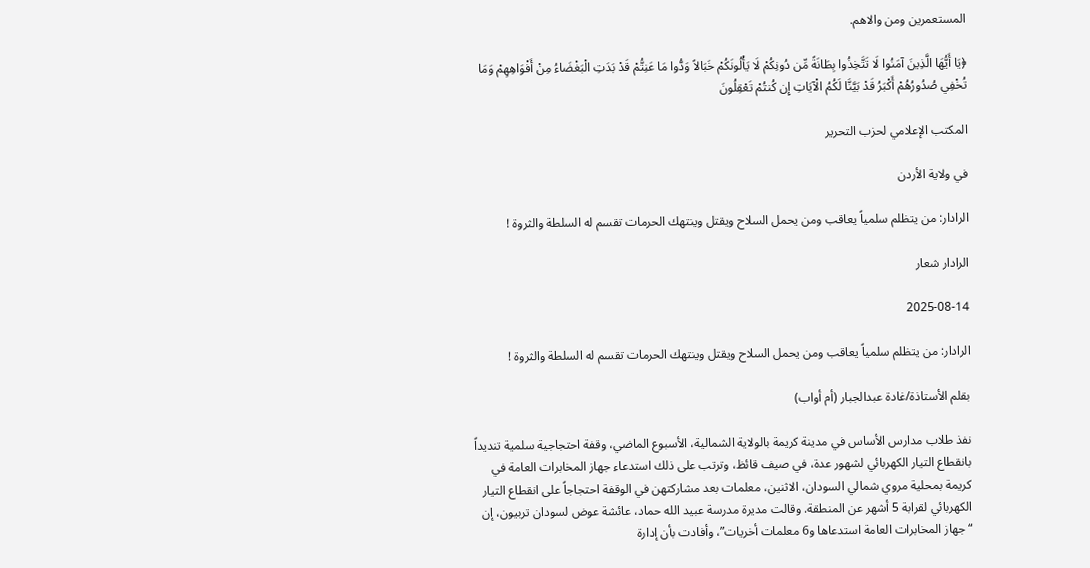المستعمرين ومن والاهم.

﴿يَا أَيُّهَا الَّذِينَ آمَنُوا لَا تَتَّخِذُوا بِطَانَةً مِّن دُونِكُمْ لَا يَأْلُونَكُمْ خَبَالاً وَدُّوا مَا عَنِتُّمْ قَدْ بَدَتِ الْبَغْضَاءُ مِنْ أَفْوَاهِهِمْ وَمَا تُخْفِي صُدُورُهُمْ أَكْبَرُ قَدْ بَيَّنَّا لَكُمُ الْآيَاتِ إِن كُنتُمْ تَعْقِلُونَ

المكتب الإعلامي لحزب التحرير

في ولاية الأردن

الرادار: من يتظلم سلمياً يعاقب ومن يحمل السلاح ويقتل وينتهك الحرمات تقسم له السلطة والثروة !

الرادار شعار

2025-08-14

الرادار: من يتظلم سلمياً يعاقب ومن يحمل السلاح ويقتل وينتهك الحرمات تقسم له السلطة والثروة !

بقلم الأستاذة/غادة عبدالجبار (أم أواب)

نفذ طلاب مدارس الأساس في مدينة كريمة بالولاية الشمالية، الأسبوع الماضي، وقفة احتجاجية سلمية تنديداً بانقطاع التيار الكهربائي لشهور عدة، في صيف قائظ، وترتب على ذلك استدعاء جهاز المخابرات العامة في كريمة بمحلية مروي شمالي السودان، الاثنين، معلمات بعد مشاركتهن في الوقفة احتجاجاً على انقطاع التيار الكهربائي لقرابة 5 أشهر عن المنطقة. وقالت مديرة مدرسة عبيد الله حماد، عائشة عوض لسودان تربيون، إن “جهاز المخابرات العامة استدعاها و6 معلمات أخريات”، وأفادت بأن إدارة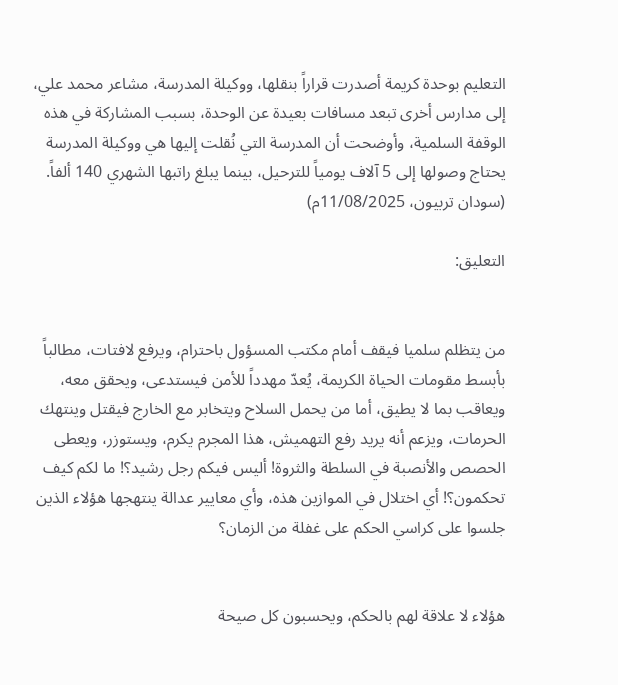التعليم بوحدة كريمة أصدرت قراراً بنقلها، ووكيلة المدرسة، مشاعر محمد علي، إلى مدارس أخرى تبعد مسافات بعيدة عن الوحدة، بسبب المشاركة في هذه الوقفة السلمية، وأوضحت أن المدرسة التي نُقلت إليها هي ووكيلة المدرسة يحتاج وصولها إلى 5 آلاف يومياً للترحيل، بينما يبلغ راتبها الشهري 140 ألفاً. (سودان تربيون، 11/08/2025م)

التعليق:


من يتظلم سلميا فيقف أمام مكتب المسؤول باحترام، ويرفع لافتات، مطالباً بأبسط مقومات الحياة الكريمة، يُعدّ مهدداً للأمن فيستدعى، ويحقق معه، ويعاقب بما لا يطيق، أما من يحمل السلاح ويتخابر مع الخارج فيقتل وينتهك الحرمات، ويزعم أنه يريد رفع التهميش، هذا المجرم يكرم، ويستوزر، ويعطى الحصص والأنصبة في السلطة والثروة! أليس فيكم رجل رشيد؟! ما لكم كيف تحكمون؟! أي اختلال في الموازين هذه، وأي معايير عدالة ينتهجها هؤلاء الذين جلسوا على كراسي الحكم على غفلة من الزمان؟


هؤلاء لا علاقة لهم بالحكم، ويحسبون كل صيحة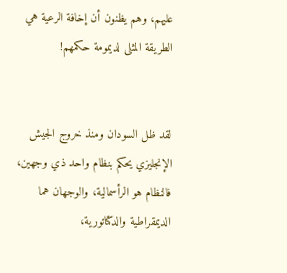عليهم، وهم يظنون أن إخافة الرعية هي الطريقة المثلى لديمومة حكمهم!


لقد ظل السودان ومنذ خروج الجيش الإنجليزي يحكم بنظام واحد ذي وجهين، فالنظام هو الرأسمالية، والوجهان هما الديمقراطية والدكتاتورية،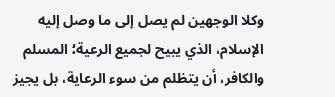وكلا الوجهين لم يصل إلى ما وصل إليه الإسلام، الذي يبيح لجميع الرعية؛ المسلم والكافر، أن يتظلم من سوء الرعاية، بل يجيز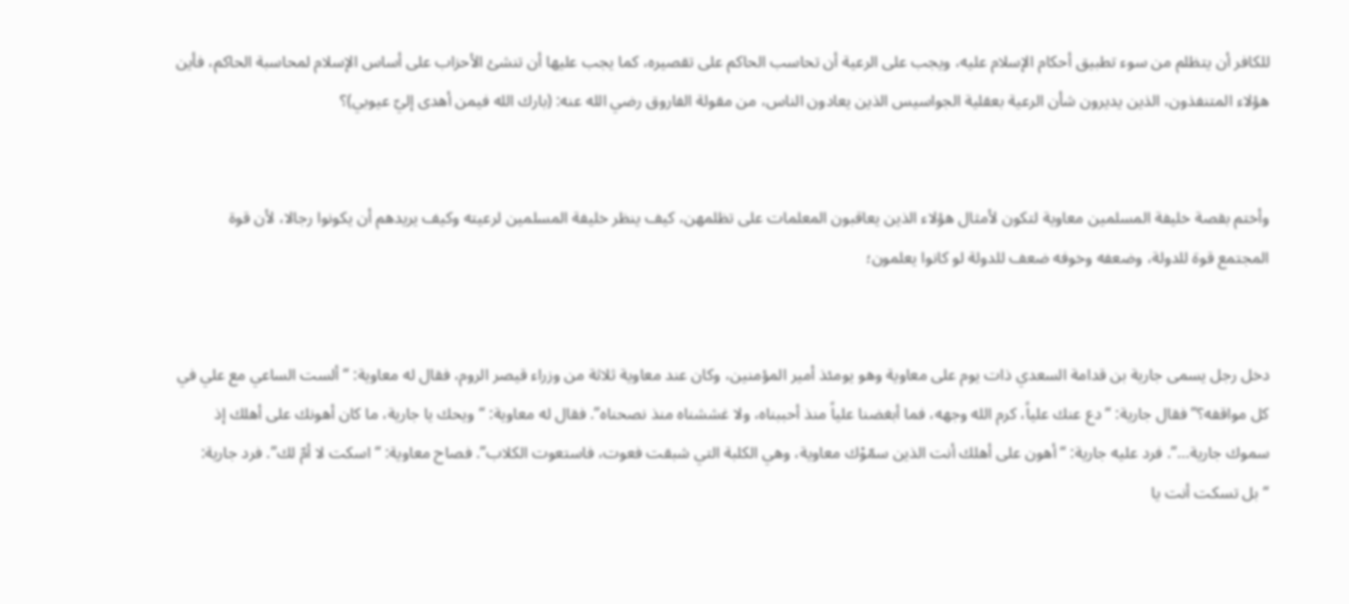للكافر أن يتظلم من سوء تطبيق أحكام الإسلام عليه، ويجب على الرعية أن تحاسب الحاكم على تقصيره، كما يجب عليها أن تنشئ الأحزاب على أساس الإسلام لمحاسبة الحاكم، فأين هؤلاء المتنفذون، الذين يديرون شأن الرعية بعقلية الجواسيس الذين يعادون الناس، من مقولة الفاروق رضي الله عنه: (بارك الله فيمن أهدى إليّ عيوبي)؟


وأختم بقصة خليفة المسلمين معاوية لتكون لأمثال هؤلاء الذين يعاقبون المعلمات على تظلمهن، كيف ينظر خليفة المسلمين لرعيته وكيف يريدهم أن يكونوا رجالا، لأن قوة المجتمع قوة للدولة، وضعفه وخوفه ضعف للدولة لو كانوا يعلمون؛


دخل رجل يسمى جارية بن قدامة السعدي ذات يوم على معاوية وهو يومئذ أمير المؤمنين، وكان عند معاوية ثلاثة من وزراء قيصر الروم، فقال له معاوية: “ألست الساعي مع علي في كل مواقفه؟” فقال جارية: “دع عنك علياً، كرم الله وجهه، فما أبغضنا علياً منذ أحببناه، ولا غششناه منذ نصحناه”. فقال له معاوية: “ويحك يا جارية، ما كان أهونك على أهلك إذ سموك جارية…”. فرد عليه جارية: “أهون على أهلك أنت الذين سمّوْك معاوية، وهي الكلبة التي شبقت فعوت، فاستعوت الكلاب”. فصاح معاوية: “اسكت لا أمّ لك”. فرد جارية: “بل تسكت أنت يا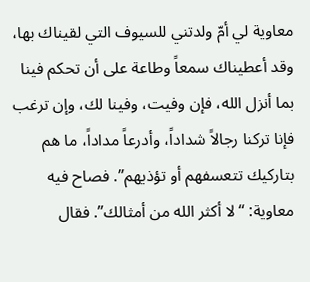معاوية لي أمّ ولدتني للسيوف التي لقيناك بها، وقد أعطيناك سمعاً وطاعة على أن تحكم فينا بما أنزل الله، فإن وفيت، وفينا لك، وإن ترغب فإنا تركنا رجالاً شداداً، وأدرعاً مداداً، ما هم بتاركيك تتعسفهم أو تؤذيهم”. فصاح فيه معاوية: “لا أكثر الله من أمثالك”. فقال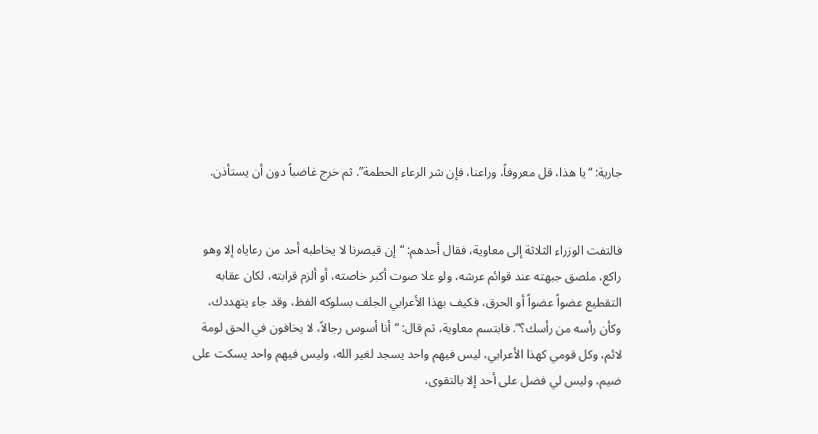جارية: “يا هذا، قل معروفاً، وراعنا، فإن شر الرعاء الحطمة”. ثم خرج غاضباً دون أن يستأذن.


فالتفت الوزراء الثلاثة إلى معاوية، فقال أحدهم: “إن قيصرنا لا يخاطبه أحد من رعاياه إلا وهو راكع، ملصق جبهته عند قوائم عرشه، ولو علا صوت أكبر خاصته، أو ألزم قرابته، لكان عقابه التقطيع عضواً عضواً أو الحرق، فكيف بهذا الأعرابي الجلف بسلوكه الفظ، وقد جاء يتهددك، وكأن رأسه من رأسك؟”. فابتسم معاوية، ثم قال: “أنا أسوس رجالاً، لا يخافون في الحق لومة لائم، وكل قومي كهذا الأعرابي، ليس فيهم واحد يسجد لغير الله، وليس فيهم واحد يسكت على ضيم، وليس لي فضل على أحد إلا بالتقوى،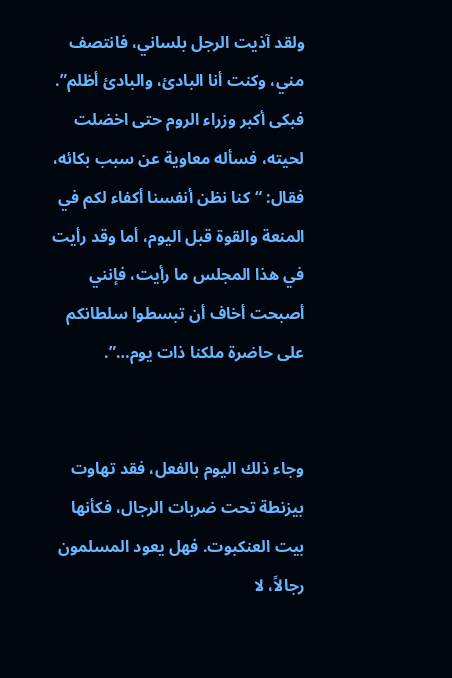ولقد آذيت الرجل بلساني، فانتصف مني، وكنت أنا البادئ، والبادئ أظلم”. فبكى أكبر وزراء الروم حتى اخضلت لحيته، فسأله معاوية عن سبب بكائه، فقال: “كنا نظن أنفسنا أكفاء لكم في المنعة والقوة قبل اليوم، أما وقد رأيت في هذا المجلس ما رأيت، فإنني أصبحت أخاف أن تبسطوا سلطانكم على حاضرة ملكنا ذات يوم…”.


وجاء ذلك اليوم بالفعل، فقد تهاوت بيزنطة تحت ضربات الرجال، فكأنها بيت العنكبوت. فهل يعود المسلمون رجالاً، لا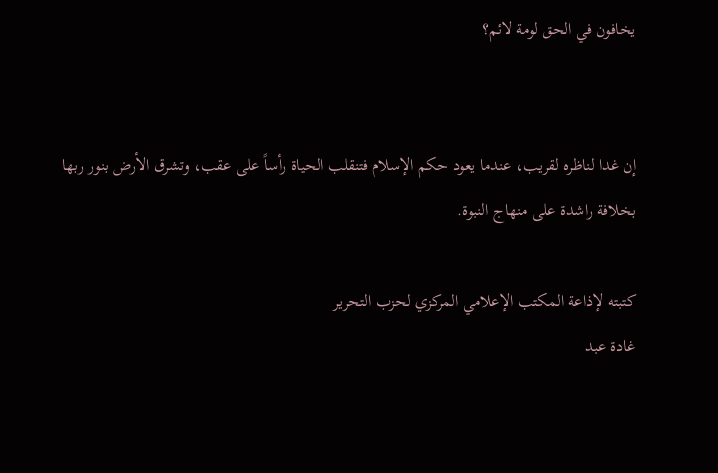يخافون في الحق لومة لائم؟


إن غدا لناظره لقريب، عندما يعود حكم الإسلام فتنقلب الحياة رأساً على عقب، وتشرق الأرض بنور ربها بخلافة راشدة على منهاج النبوة.

كتبته لإذاعة المكتب الإعلامي المركزي لحزب التحرير
غادة عبد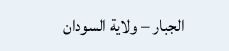الجبار – ولاية السودان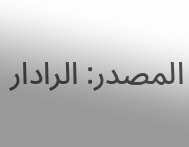المصدر: الرادار